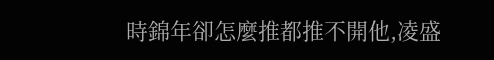時錦年卻怎麼推都推不開他,凌盛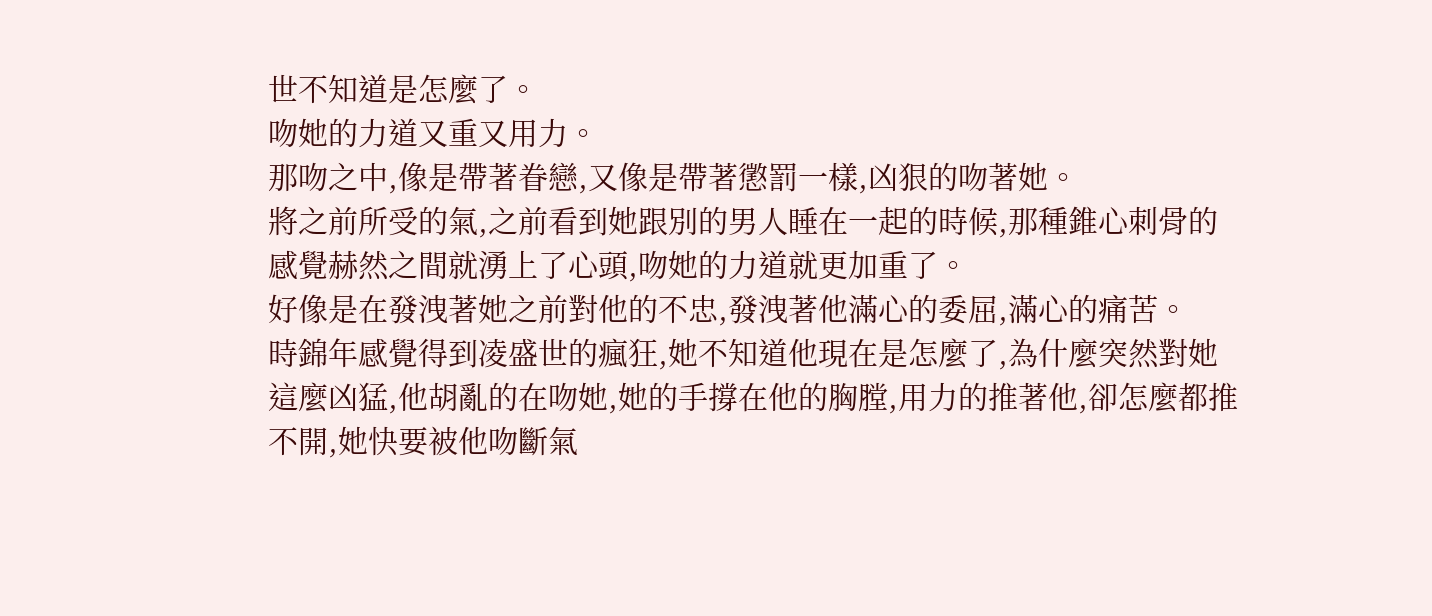世不知道是怎麼了。
吻她的力道又重又用力。
那吻之中,像是帶著眷戀,又像是帶著懲罰一樣,凶狠的吻著她。
將之前所受的氣,之前看到她跟別的男人睡在一起的時候,那種錐心刺骨的感覺赫然之間就湧上了心頭,吻她的力道就更加重了。
好像是在發洩著她之前對他的不忠,發洩著他滿心的委屈,滿心的痛苦。
時錦年感覺得到凌盛世的瘋狂,她不知道他現在是怎麼了,為什麼突然對她這麼凶猛,他胡亂的在吻她,她的手撐在他的胸膛,用力的推著他,卻怎麼都推不開,她快要被他吻斷氣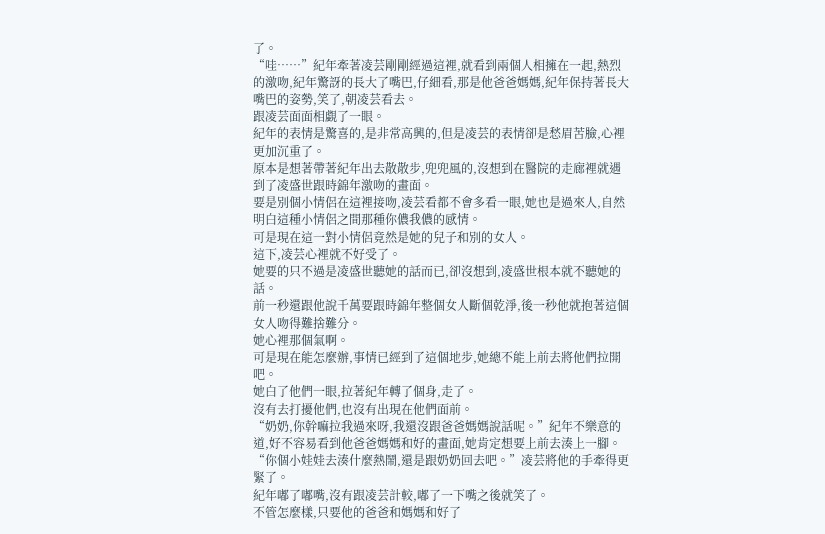了。
“哇……”紀年牽著凌芸剛剛經過這裡,就看到兩個人相擁在一起,熱烈的激吻,紀年驚訝的長大了嘴巴,仔細看,那是他爸爸媽媽,紀年保持著長大嘴巴的姿勢,笑了,朝凌芸看去。
跟凌芸面面相覷了一眼。
紀年的表情是驚喜的,是非常高興的,但是凌芸的表情卻是愁眉苦臉,心裡更加沉重了。
原本是想著帶著紀年出去散散步,兜兜風的,沒想到在醫院的走廊裡就遇到了凌盛世跟時錦年激吻的畫面。
要是別個小情侶在這裡接吻,凌芸看都不會多看一眼,她也是過來人,自然明白這種小情侶之間那種你儂我儂的感情。
可是現在這一對小情侶竟然是她的兒子和別的女人。
這下,凌芸心裡就不好受了。
她要的只不過是凌盛世聽她的話而已,卻沒想到,凌盛世根本就不聽她的話。
前一秒還跟他說千萬要跟時錦年整個女人斷個乾淨,後一秒他就抱著這個女人吻得難捨難分。
她心裡那個氣啊。
可是現在能怎麼辦,事情已經到了這個地步,她總不能上前去將他們拉開吧。
她白了他們一眼,拉著紀年轉了個身,走了。
沒有去打擾他們,也沒有出現在他們面前。
“奶奶,你幹嘛拉我過來呀,我還沒跟爸爸媽媽說話呢。”紀年不樂意的道,好不容易看到他爸爸媽媽和好的畫面,她肯定想要上前去湊上一腳。
“你個小娃娃去湊什麼熱鬧,還是跟奶奶回去吧。”凌芸將他的手牽得更緊了。
紀年嘟了嘟嘴,沒有跟凌芸計較,嘟了一下嘴之後就笑了。
不管怎麼樣,只要他的爸爸和媽媽和好了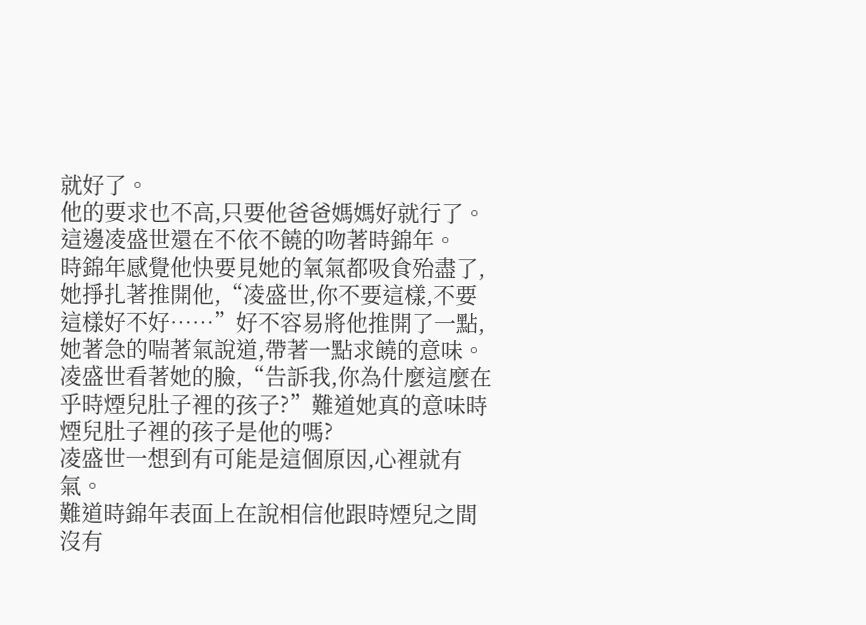就好了。
他的要求也不高,只要他爸爸媽媽好就行了。
這邊凌盛世還在不依不饒的吻著時錦年。
時錦年感覺他快要見她的氧氣都吸食殆盡了,她掙扎著推開他,“凌盛世,你不要這樣,不要這樣好不好……”好不容易將他推開了一點,她著急的喘著氣說道,帶著一點求饒的意味。
凌盛世看著她的臉,“告訴我,你為什麼這麼在乎時煙兒肚子裡的孩子?”難道她真的意味時煙兒肚子裡的孩子是他的嗎?
凌盛世一想到有可能是這個原因,心裡就有氣。
難道時錦年表面上在說相信他跟時煙兒之間沒有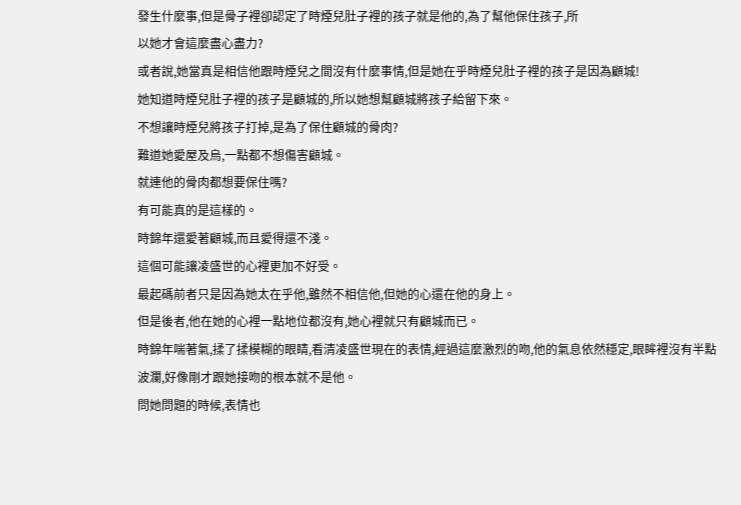發生什麼事,但是骨子裡卻認定了時煙兒肚子裡的孩子就是他的,為了幫他保住孩子,所
以她才會這麼盡心盡力?
或者說,她當真是相信他跟時煙兒之間沒有什麼事情,但是她在乎時煙兒肚子裡的孩子是因為顧城!
她知道時煙兒肚子裡的孩子是顧城的,所以她想幫顧城將孩子給留下來。
不想讓時煙兒將孩子打掉,是為了保住顧城的骨肉?
難道她愛屋及烏,一點都不想傷害顧城。
就連他的骨肉都想要保住嗎?
有可能真的是這樣的。
時錦年還愛著顧城,而且愛得還不淺。
這個可能讓凌盛世的心裡更加不好受。
最起碼前者只是因為她太在乎他,雖然不相信他,但她的心還在他的身上。
但是後者,他在她的心裡一點地位都沒有,她心裡就只有顧城而已。
時錦年喘著氣,揉了揉模糊的眼睛,看清凌盛世現在的表情,經過這麼激烈的吻,他的氣息依然穩定,眼眸裡沒有半點波瀾,好像剛才跟她接吻的根本就不是他。
問她問題的時候,表情也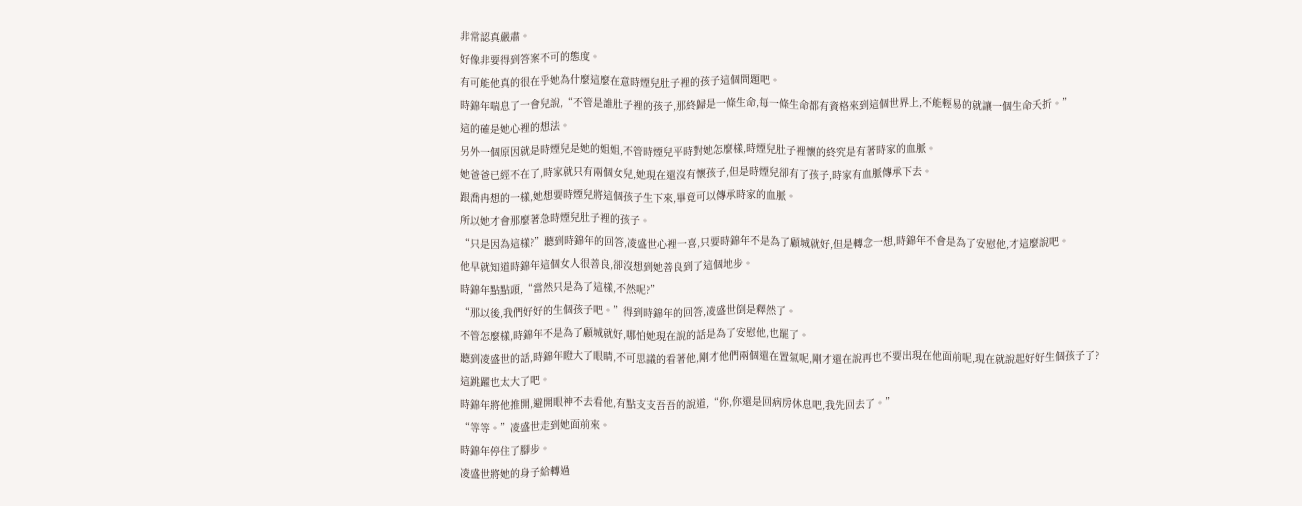非常認真嚴肅。
好像非要得到答案不可的態度。
有可能他真的很在乎她為什麼這麼在意時煙兒肚子裡的孩子這個問題吧。
時錦年喘息了一會兒說,“不管是誰肚子裡的孩子,那終歸是一條生命,每一條生命都有資格來到這個世界上,不能輕易的就讓一個生命夭折。”
這的確是她心裡的想法。
另外一個原因就是時煙兒是她的姐姐,不管時煙兒平時對她怎麼樣,時煙兒肚子裡懷的終究是有著時家的血脈。
她爸爸已經不在了,時家就只有兩個女兒,她現在還沒有懷孩子,但是時煙兒卻有了孩子,時家有血脈傳承下去。
跟喬冉想的一樣,她想要時煙兒將這個孩子生下來,畢竟可以傳承時家的血脈。
所以她才會那麼著急時煙兒肚子裡的孩子。
“只是因為這樣?”聽到時錦年的回答,凌盛世心裡一喜,只要時錦年不是為了顧城就好,但是轉念一想,時錦年不會是為了安慰他,才這麼說吧。
他早就知道時錦年這個女人很善良,卻沒想到她善良到了這個地步。
時錦年點點頭,“當然只是為了這樣,不然呢?”
“那以後,我們好好的生個孩子吧。”得到時錦年的回答,凌盛世倒是釋然了。
不管怎麼樣,時錦年不是為了顧城就好,哪怕她現在說的話是為了安慰他,也罷了。
聽到凌盛世的話,時錦年瞪大了眼睛,不可思議的看著他,剛才他們兩個還在置氣呢,剛才還在說再也不要出現在他面前呢,現在就說起好好生個孩子了?
這跳躍也太大了吧。
時錦年將他推開,避開眼神不去看他,有點支支吾吾的說道,“你,你還是回病房休息吧,我先回去了。”
“等等。”凌盛世走到她面前來。
時錦年停住了腳步。
凌盛世將她的身子給轉過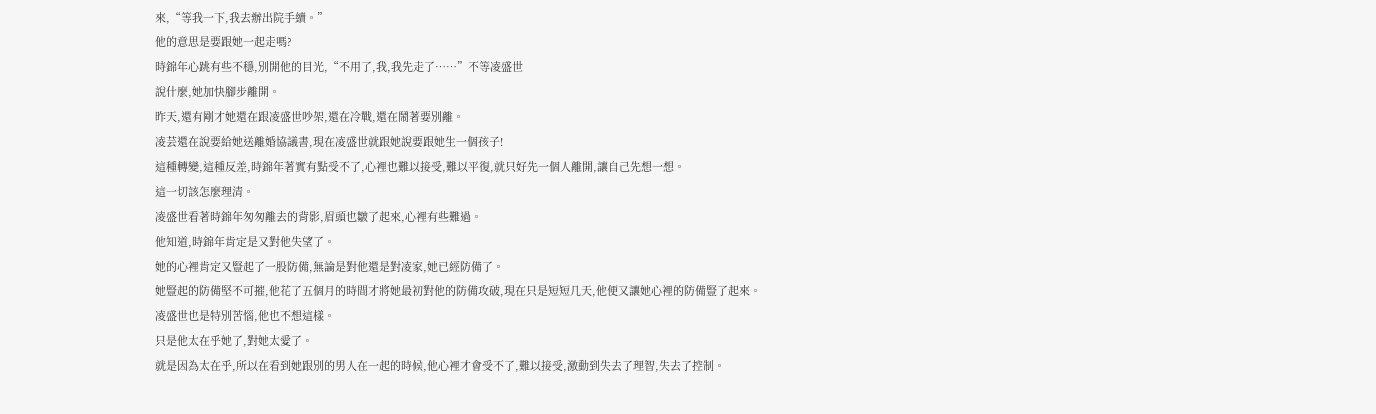來,“等我一下,我去辦出院手續。”
他的意思是要跟她一起走嗎?
時錦年心跳有些不穩,別開他的目光,“不用了,我,我先走了……”不等凌盛世
說什麼,她加快腳步離開。
昨天,還有剛才她還在跟凌盛世吵架,還在冷戰,還在鬧著要別離。
凌芸還在說要給她送離婚協議書,現在凌盛世就跟她說要跟她生一個孩子!
這種轉變,這種反差,時錦年著實有點受不了,心裡也難以接受,難以平復,就只好先一個人離開,讓自己先想一想。
這一切該怎麼理清。
凌盛世看著時錦年匆匆離去的背影,眉頭也皺了起來,心裡有些難過。
他知道,時錦年肯定是又對他失望了。
她的心裡肯定又豎起了一股防備,無論是對他還是對凌家,她已經防備了。
她豎起的防備堅不可摧,他花了五個月的時間才將她最初對他的防備攻破,現在只是短短几天,他便又讓她心裡的防備豎了起來。
凌盛世也是特別苦惱,他也不想這樣。
只是他太在乎她了,對她太愛了。
就是因為太在乎,所以在看到她跟別的男人在一起的時候,他心裡才會受不了,難以接受,激動到失去了理智,失去了控制。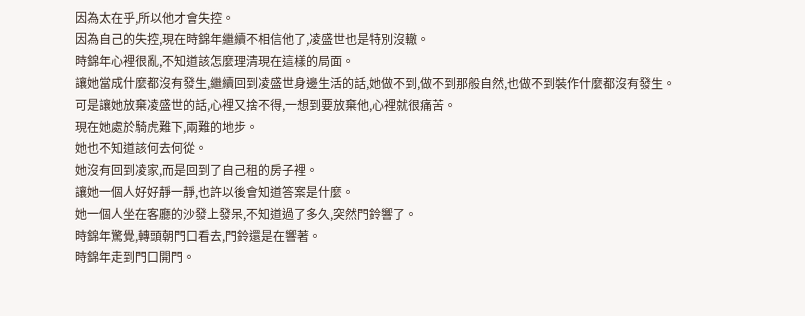因為太在乎,所以他才會失控。
因為自己的失控,現在時錦年繼續不相信他了,凌盛世也是特別沒轍。
時錦年心裡很亂,不知道該怎麼理清現在這樣的局面。
讓她當成什麼都沒有發生,繼續回到凌盛世身邊生活的話,她做不到,做不到那般自然,也做不到裝作什麼都沒有發生。
可是讓她放棄凌盛世的話,心裡又捨不得,一想到要放棄他,心裡就很痛苦。
現在她處於騎虎難下,兩難的地步。
她也不知道該何去何從。
她沒有回到凌家,而是回到了自己租的房子裡。
讓她一個人好好靜一靜,也許以後會知道答案是什麼。
她一個人坐在客廳的沙發上發呆,不知道過了多久,突然門鈴響了。
時錦年驚覺,轉頭朝門口看去,門鈴還是在響著。
時錦年走到門口開門。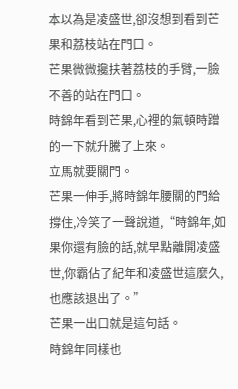本以為是凌盛世,卻沒想到看到芒果和荔枝站在門口。
芒果微微攙扶著荔枝的手臂,一臉不善的站在門口。
時錦年看到芒果,心裡的氣頓時蹭的一下就升騰了上來。
立馬就要關門。
芒果一伸手,將時錦年腰關的門給撐住,冷笑了一聲說道,“時錦年,如果你還有臉的話,就早點離開凌盛世,你霸佔了紀年和凌盛世這麼久,也應該退出了。”
芒果一出口就是這句話。
時錦年同樣也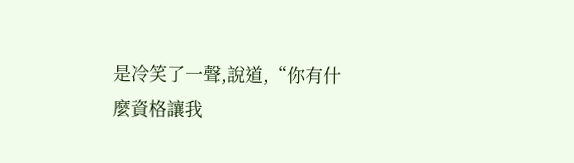是冷笑了一聲,說道,“你有什麼資格讓我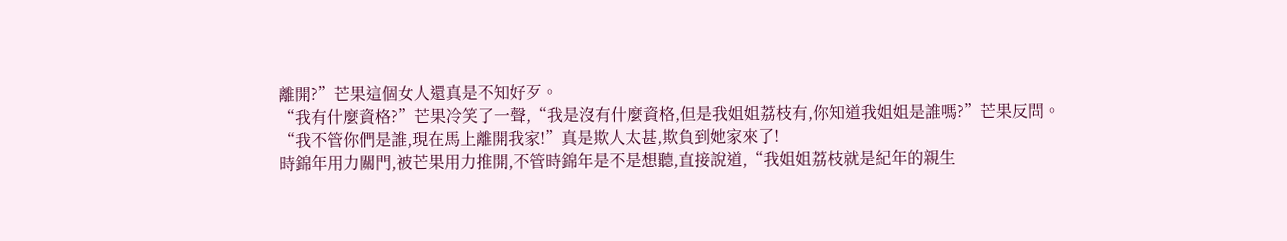離開?”芒果這個女人還真是不知好歹。
“我有什麼資格?”芒果冷笑了一聲,“我是沒有什麼資格,但是我姐姐荔枝有,你知道我姐姐是誰嗎?”芒果反問。
“我不管你們是誰,現在馬上離開我家!”真是欺人太甚,欺負到她家來了!
時錦年用力關門,被芒果用力推開,不管時錦年是不是想聽,直接說道,“我姐姐荔枝就是紀年的親生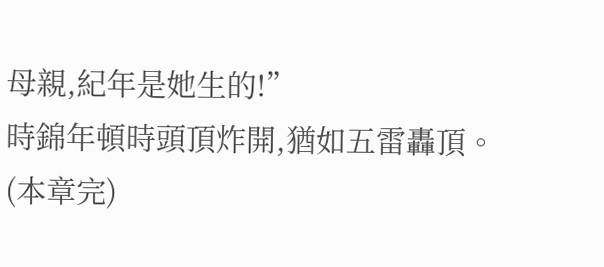母親,紀年是她生的!”
時錦年頓時頭頂炸開,猶如五雷轟頂。
(本章完)